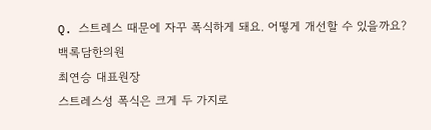Q. 스트레스 때문에 자꾸 폭식하게 돼요. 어떻게 개선할 수 있을까요?
백록담한의원
최연승 대표원장
스트레스성 폭식은 크게 두 가지로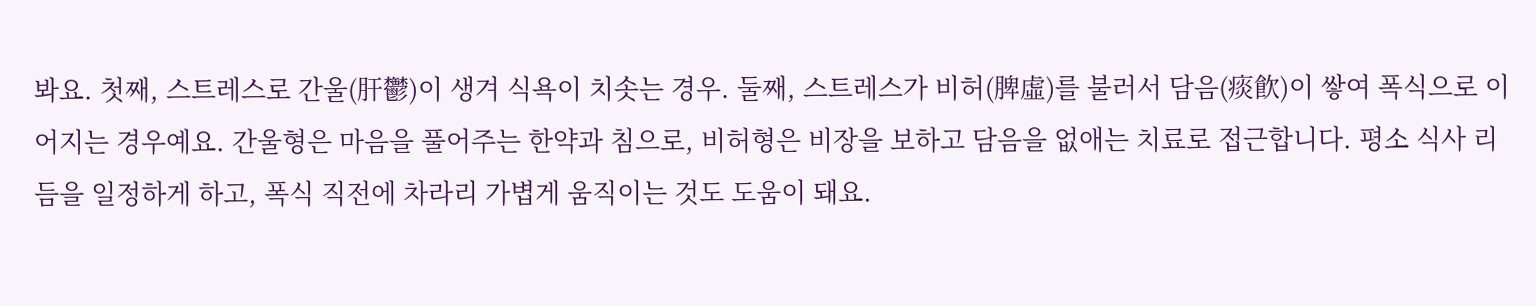봐요. 첫째, 스트레스로 간울(肝鬱)이 생겨 식욕이 치솟는 경우. 둘째, 스트레스가 비허(脾虛)를 불러서 담음(痰飮)이 쌓여 폭식으로 이어지는 경우예요. 간울형은 마음을 풀어주는 한약과 침으로, 비허형은 비장을 보하고 담음을 없애는 치료로 접근합니다. 평소 식사 리듬을 일정하게 하고, 폭식 직전에 차라리 가볍게 움직이는 것도 도움이 돼요.